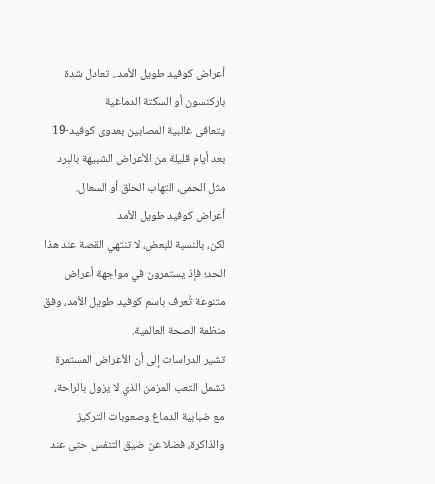أعراض كوفيد طويل الأمد.. تعادل شدة باركنسون أو السكتة الدماغية
يتعافى غالبية المصابين بعدوى كوفيد-19 بعد أيام قليلة من الأعراض الشبيهة بالبرد مثل الحمى، التهاب الحلق أو السعال.
أعراض كوفيد طويل الأمد
لكن، بالنسبة للبعض، لا تنتهي القصة عند هذا الحد؛ فإذ يستمرون في مواجهة أعراض متنوعة تُعرف باسم كوفيد طويل الأمد، وفق منظمة الصحة العالمية.
تشير الدراسات إلى أن الأعراض المستمرة تشمل التعب المزمن الذي لا يزول بالراحة، مع ضبابية الدماغ وصعوبات التركيز والذاكرة، فضلا عن ضيق التنفس حتى عند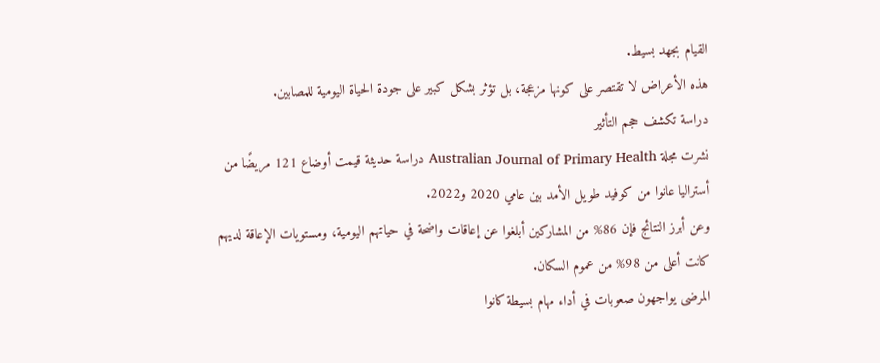القيام بجهد بسيط.
هذه الأعراض لا تقتصر على كونها مزعجة، بل تؤثر بشكل كبير على جودة الحياة اليومية للمصابين.
دراسة تكشف حجم التأثير
نشرت مجلة Australian Journal of Primary Health دراسة حديثة قيمت أوضاع 121 مريضًا من أستراليا عانوا من كوفيد طويل الأمد بين عامي 2020 و2022.
وعن أبرز النتائج فإن 86% من المشاركين أبلغوا عن إعاقات واضحة في حياتهم اليومية، ومستويات الإعاقة لديهم كانت أعلى من 98% من عموم السكان.
المرضى يواجهون صعوبات في أداء مهام بسيطة كانوا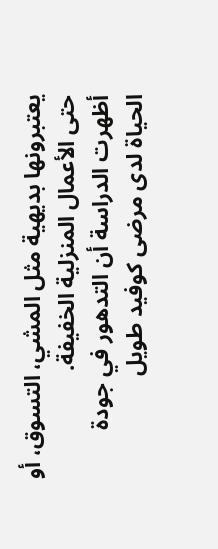يعتبرونها بديهية مثل المشي، التسوق، أو حتى الأعمال المنزلية الخفيفة.
أظهرت الدراسة أن التدهور في جودة الحياة لدى مرضى كوفيد طويل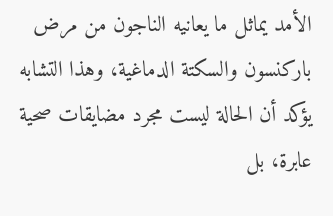الأمد يماثل ما يعانيه الناجون من مرض باركنسون والسكتة الدماغية، وهذا التشابه يؤكد أن الحالة ليست مجرد مضايقات صحية عابرة، بل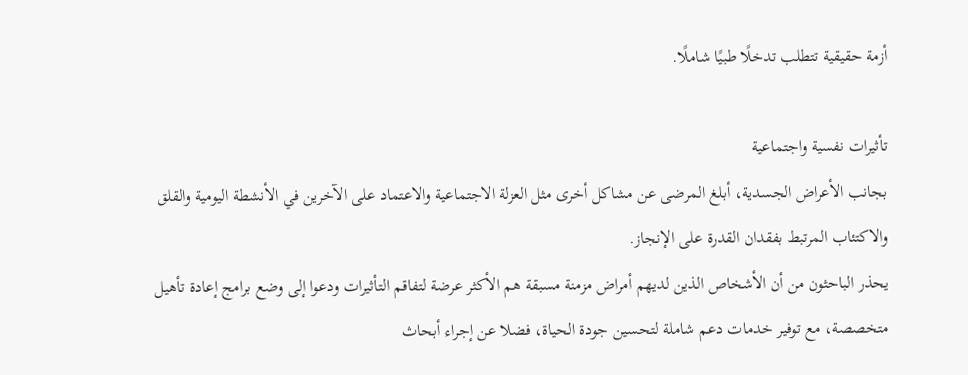أزمة حقيقية تتطلب تدخلًا طبيًا شاملًا.

تأثيرات نفسية واجتماعية
بجانب الأعراض الجسدية، أبلغ المرضى عن مشاكل أخرى مثل العزلة الاجتماعية والاعتماد على الآخرين في الأنشطة اليومية والقلق والاكتئاب المرتبط بفقدان القدرة على الإنجاز.
يحذر الباحثون من أن الأشخاص الذين لديهم أمراض مزمنة مسبقة هم الأكثر عرضة لتفاقم التأثيرات ودعوا إلى وضع برامج إعادة تأهيل متخصصة، مع توفير خدمات دعم شاملة لتحسين جودة الحياة، فضلا عن إجراء أبحاث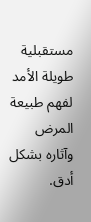مستقبلية طويلة الأمد لفهم طبيعة المرض وآثاره بشكل أدق.